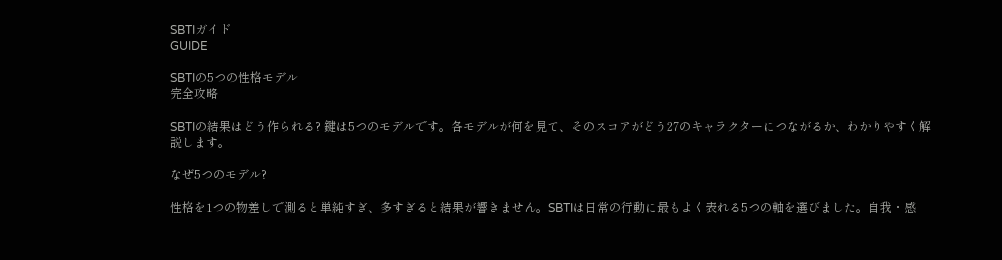SBTIガイド
GUIDE

SBTIの5つの性格モデル
完全攻略

SBTIの結果はどう作られる? 鍵は5つのモデルです。各モデルが何を見て、そのスコアがどう27のキャラクターにつながるか、わかりやすく解説します。

なぜ5つのモデル?

性格を1つの物差しで測ると単純すぎ、多すぎると結果が響きません。SBTIは日常の行動に最もよく表れる5つの軸を選びました。自我・感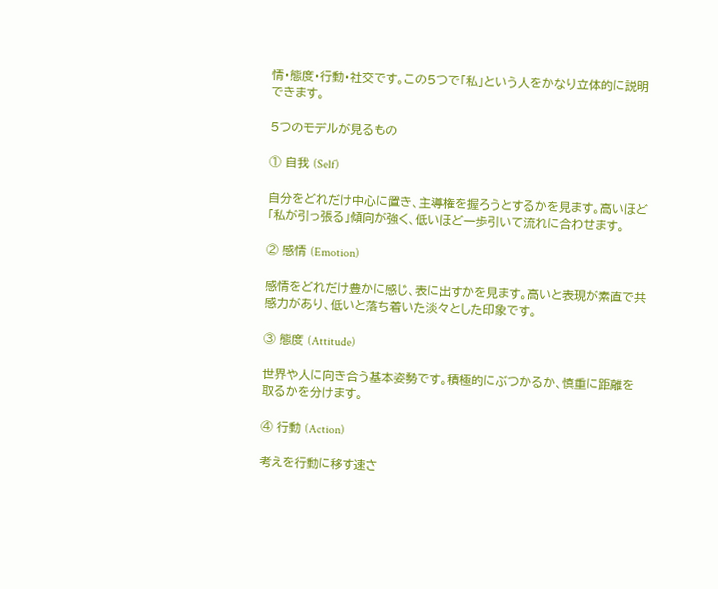情・態度・行動・社交です。この5つで「私」という人をかなり立体的に説明できます。

5つのモデルが見るもの

① 自我 (Self)

自分をどれだけ中心に置き、主導権を握ろうとするかを見ます。高いほど「私が引っ張る」傾向が強く、低いほど一歩引いて流れに合わせます。

② 感情 (Emotion)

感情をどれだけ豊かに感じ、表に出すかを見ます。高いと表現が素直で共感力があり、低いと落ち着いた淡々とした印象です。

③ 態度 (Attitude)

世界や人に向き合う基本姿勢です。積極的にぶつかるか、慎重に距離を取るかを分けます。

④ 行動 (Action)

考えを行動に移す速さ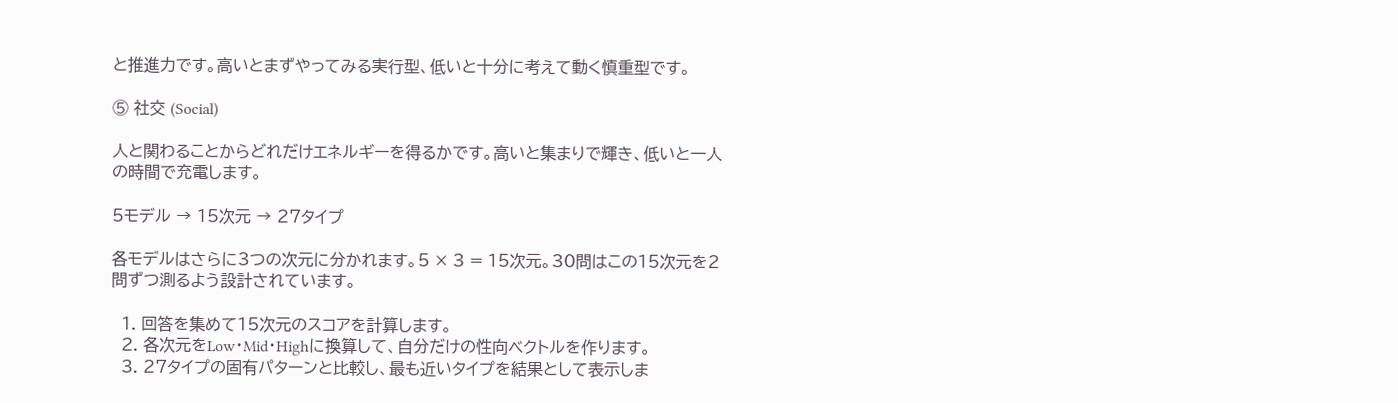と推進力です。高いとまずやってみる実行型、低いと十分に考えて動く慎重型です。

⑤ 社交 (Social)

人と関わることからどれだけエネルギーを得るかです。高いと集まりで輝き、低いと一人の時間で充電します。

5モデル → 15次元 → 27タイプ

各モデルはさらに3つの次元に分かれます。5 × 3 = 15次元。30問はこの15次元を2問ずつ測るよう設計されています。

  1. 回答を集めて15次元のスコアを計算します。
  2. 各次元をLow・Mid・Highに換算して、自分だけの性向ベクトルを作ります。
  3. 27タイプの固有パターンと比較し、最も近いタイプを結果として表示しま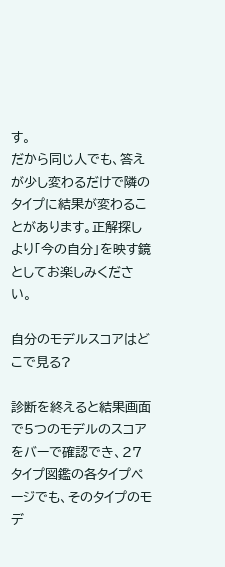す。
だから同じ人でも、答えが少し変わるだけで隣のタイプに結果が変わることがあります。正解探しより「今の自分」を映す鏡としてお楽しみください。

自分のモデルスコアはどこで見る?

診断を終えると結果画面で5つのモデルのスコアをバーで確認でき、27タイプ図鑑の各タイプページでも、そのタイプのモデ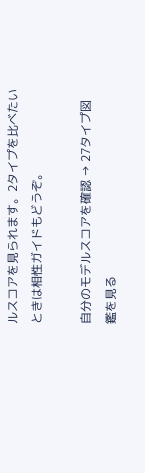ルスコアを見られます。2タイプを比べたいときは相性ガイドもどうぞ。

自分のモデルスコアを確認 → 27タイプ図鑑を見る